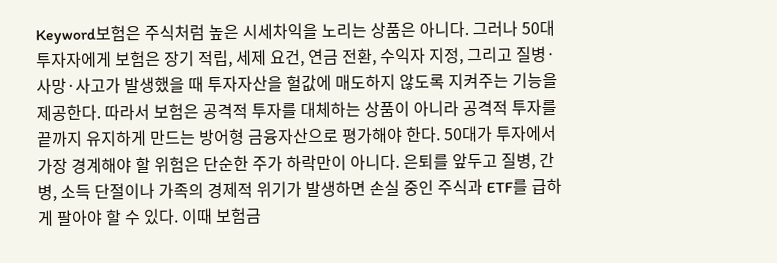Keyword보험은 주식처럼 높은 시세차익을 노리는 상품은 아니다. 그러나 50대 투자자에게 보험은 장기 적립, 세제 요건, 연금 전환, 수익자 지정, 그리고 질병·사망·사고가 발생했을 때 투자자산을 헐값에 매도하지 않도록 지켜주는 기능을 제공한다. 따라서 보험은 공격적 투자를 대체하는 상품이 아니라 공격적 투자를 끝까지 유지하게 만드는 방어형 금융자산으로 평가해야 한다. 50대가 투자에서 가장 경계해야 할 위험은 단순한 주가 하락만이 아니다. 은퇴를 앞두고 질병, 간병, 소득 단절이나 가족의 경제적 위기가 발생하면 손실 중인 주식과 ETF를 급하게 팔아야 할 수 있다. 이때 보험금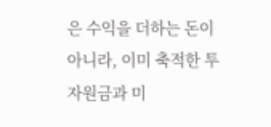은 수익을 더하는 돈이 아니라, 이미 축적한 투자원금과 미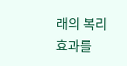래의 복리 효과를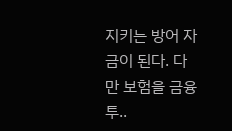지키는 방어 자금이 된다. 다만 보험을 금융투..